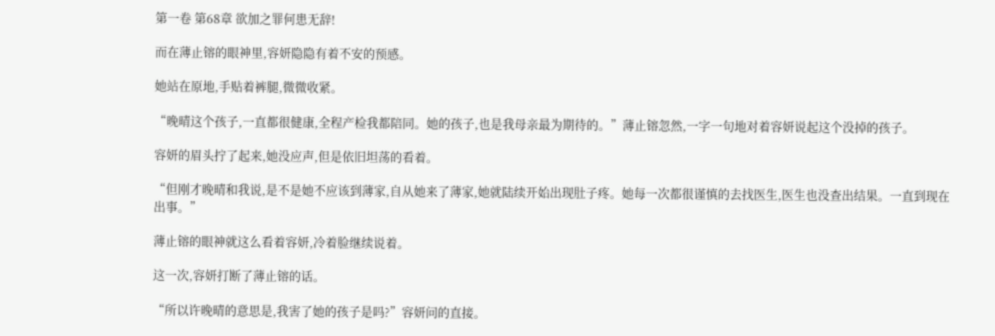第一卷 第68章 欲加之罪何患无辞!

而在薄止镕的眼神里,容妍隐隐有着不安的预感。

她站在原地,手贴着裤腿,微微收紧。

“晚晴这个孩子,一直都很健康,全程产检我都陪同。她的孩子,也是我母亲最为期待的。”薄止镕忽然,一字一句地对着容妍说起这个没掉的孩子。

容妍的眉头拧了起来,她没应声,但是依旧坦荡的看着。

“但刚才晚晴和我说,是不是她不应该到薄家,自从她来了薄家,她就陆续开始出现肚子疼。她每一次都很谨慎的去找医生,医生也没查出结果。一直到现在出事。”

薄止镕的眼神就这么看着容妍,冷着脸继续说着。

这一次,容妍打断了薄止镕的话。

“所以许晚晴的意思是,我害了她的孩子是吗?”容妍问的直接。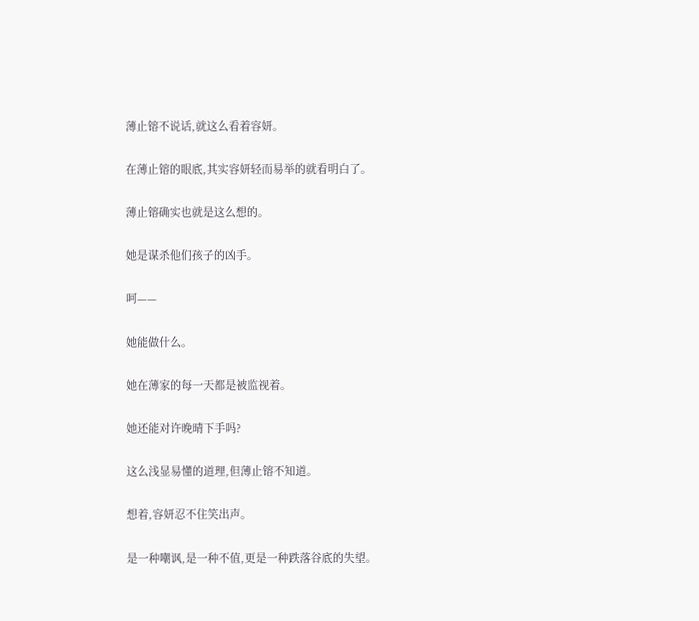薄止镕不说话,就这么看着容妍。

在薄止镕的眼底,其实容妍轻而易举的就看明白了。

薄止镕确实也就是这么想的。

她是谋杀他们孩子的凶手。

呵——

她能做什么。

她在薄家的每一天都是被监视着。

她还能对许晚晴下手吗?

这么浅显易懂的道理,但薄止镕不知道。

想着,容妍忍不住笑出声。

是一种嘲讽,是一种不值,更是一种跌落谷底的失望。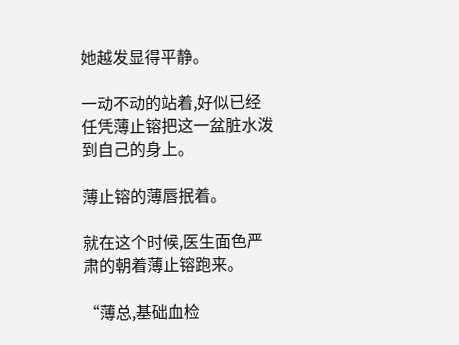她越发显得平静。

一动不动的站着,好似已经任凭薄止镕把这一盆脏水泼到自己的身上。

薄止镕的薄唇抿着。

就在这个时候,医生面色严肃的朝着薄止镕跑来。

“薄总,基础血检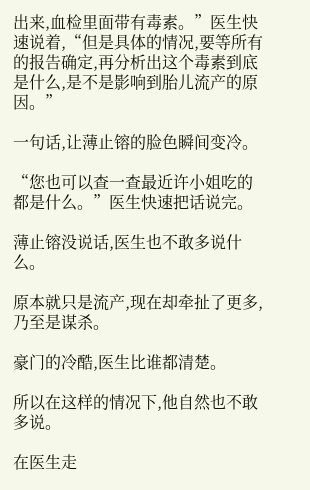出来,血检里面带有毒素。”医生快速说着,“但是具体的情况,要等所有的报告确定,再分析出这个毒素到底是什么,是不是影响到胎儿流产的原因。”

一句话,让薄止镕的脸色瞬间变冷。

“您也可以查一查最近许小姐吃的都是什么。”医生快速把话说完。

薄止镕没说话,医生也不敢多说什么。

原本就只是流产,现在却牵扯了更多,乃至是谋杀。

豪门的冷酷,医生比谁都清楚。

所以在这样的情况下,他自然也不敢多说。

在医生走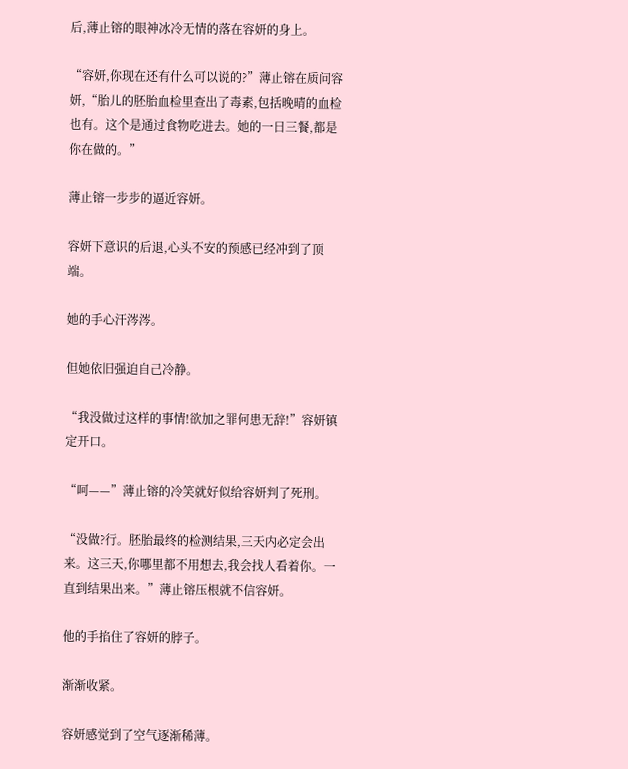后,薄止镕的眼神冰冷无情的落在容妍的身上。

“容妍,你现在还有什么可以说的?”薄止镕在质问容妍,“胎儿的胚胎血检里查出了毒素,包括晚晴的血检也有。这个是通过食物吃进去。她的一日三餐,都是你在做的。”

薄止镕一步步的逼近容妍。

容妍下意识的后退,心头不安的预感已经冲到了顶端。

她的手心汗涔涔。

但她依旧强迫自己冷静。

“我没做过这样的事情!欲加之罪何患无辞!”容妍镇定开口。

“呵——”薄止镕的冷笑就好似给容妍判了死刑。

“没做?行。胚胎最终的检测结果,三天内必定会出来。这三天,你哪里都不用想去,我会找人看着你。一直到结果出来。”薄止镕压根就不信容妍。

他的手掐住了容妍的脖子。

渐渐收紧。

容妍感觉到了空气逐渐稀薄。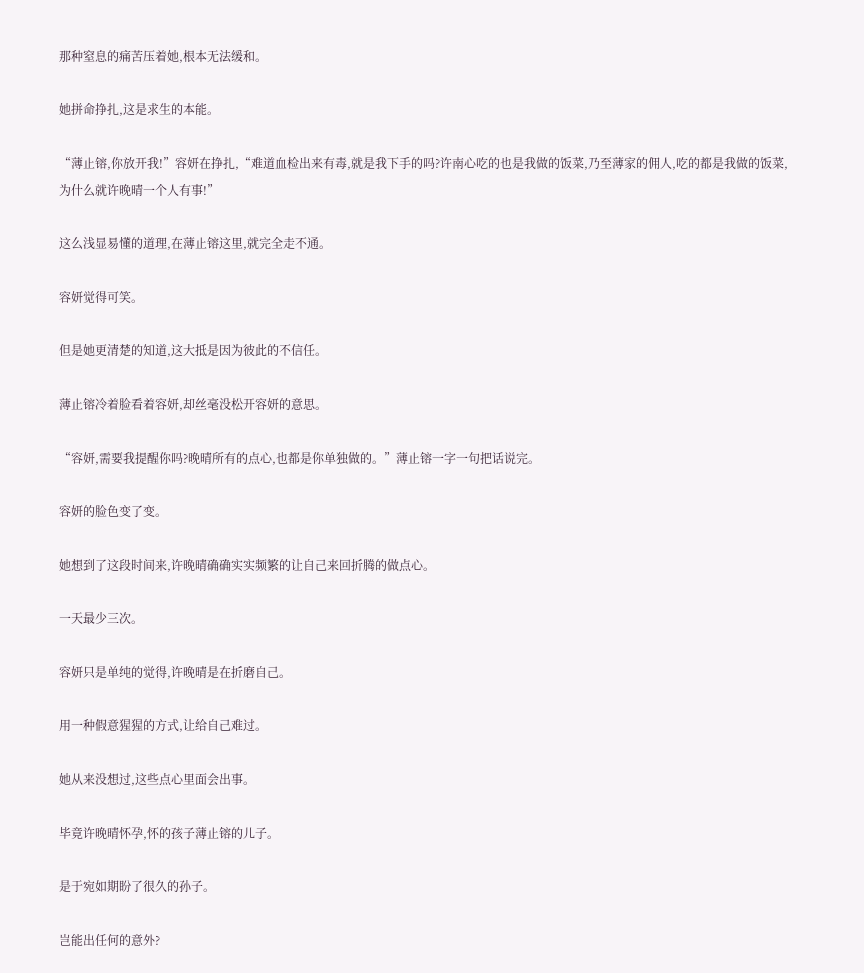那种窒息的痛苦压着她,根本无法缓和。

她拼命挣扎,这是求生的本能。

“薄止镕,你放开我!”容妍在挣扎,“难道血检出来有毒,就是我下手的吗?许南心吃的也是我做的饭菜,乃至薄家的佣人,吃的都是我做的饭菜,为什么就许晚晴一个人有事!”

这么浅显易懂的道理,在薄止镕这里,就完全走不通。

容妍觉得可笑。

但是她更清楚的知道,这大抵是因为彼此的不信任。

薄止镕冷着脸看着容妍,却丝毫没松开容妍的意思。

“容妍,需要我提醒你吗?晚晴所有的点心,也都是你单独做的。”薄止镕一字一句把话说完。

容妍的脸色变了变。

她想到了这段时间来,许晚晴确确实实频繁的让自己来回折腾的做点心。

一天最少三次。

容妍只是单纯的觉得,许晚晴是在折磨自己。

用一种假意猩猩的方式,让给自己难过。

她从来没想过,这些点心里面会出事。

毕竟许晚晴怀孕,怀的孩子薄止镕的儿子。

是于宛如期盼了很久的孙子。

岂能出任何的意外?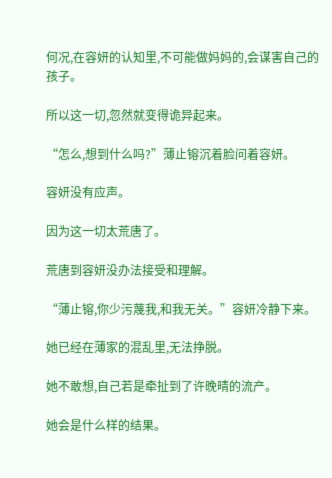何况,在容妍的认知里,不可能做妈妈的,会谋害自己的孩子。

所以这一切,忽然就变得诡异起来。

“怎么,想到什么吗?”薄止镕沉着脸问着容妍。

容妍没有应声。

因为这一切太荒唐了。

荒唐到容妍没办法接受和理解。

“薄止镕,你少污蔑我,和我无关。”容妍冷静下来。

她已经在薄家的混乱里,无法挣脱。

她不敢想,自己若是牵扯到了许晚晴的流产。

她会是什么样的结果。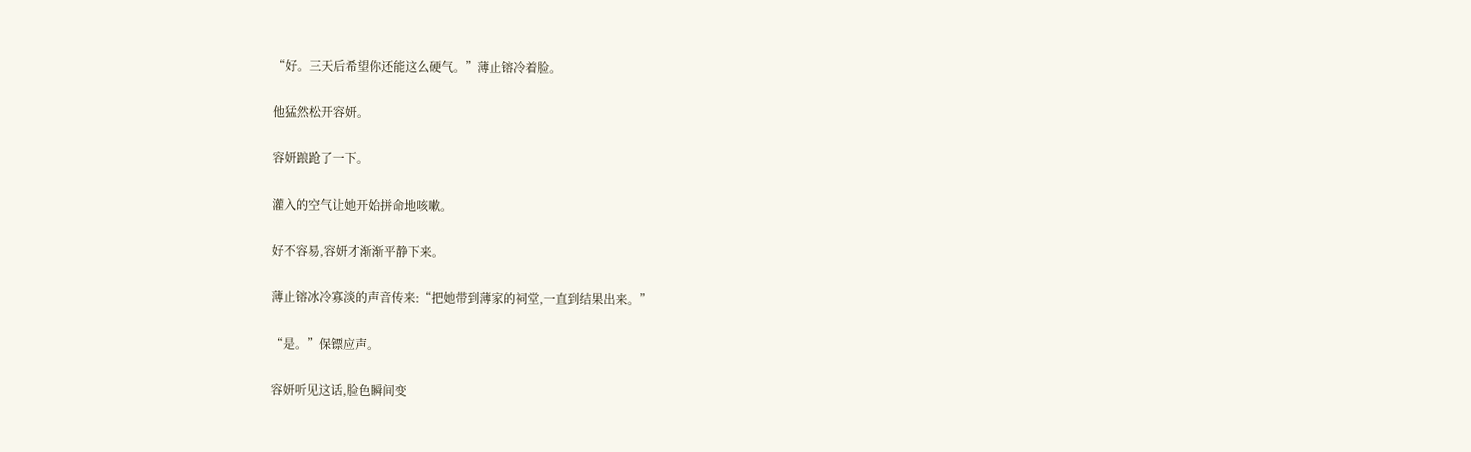“好。三天后希望你还能这么硬气。”薄止镕冷着脸。

他猛然松开容妍。

容妍踉跄了一下。

灌入的空气让她开始拼命地咳嗽。

好不容易,容妍才渐渐平静下来。

薄止镕冰冷寡淡的声音传来:“把她带到薄家的祠堂,一直到结果出来。”

“是。”保镖应声。

容妍听见这话,脸色瞬间变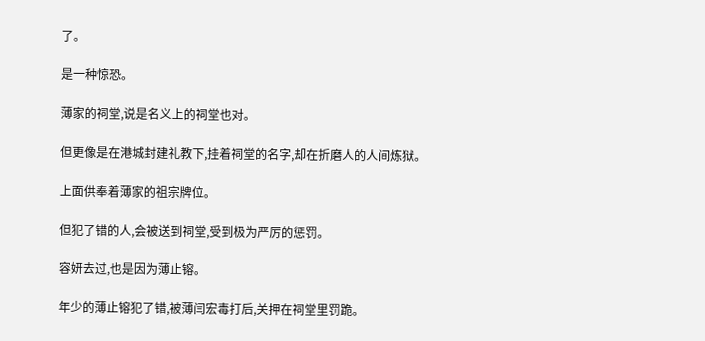了。

是一种惊恐。

薄家的祠堂,说是名义上的祠堂也对。

但更像是在港城封建礼教下,挂着祠堂的名字,却在折磨人的人间炼狱。

上面供奉着薄家的祖宗牌位。

但犯了错的人,会被送到祠堂,受到极为严厉的惩罚。

容妍去过,也是因为薄止镕。

年少的薄止镕犯了错,被薄闫宏毒打后,关押在祠堂里罚跪。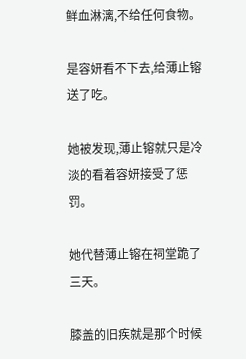鲜血淋漓,不给任何食物。

是容妍看不下去,给薄止镕送了吃。

她被发现,薄止镕就只是冷淡的看着容妍接受了惩罚。

她代替薄止镕在祠堂跪了三天。

膝盖的旧疾就是那个时候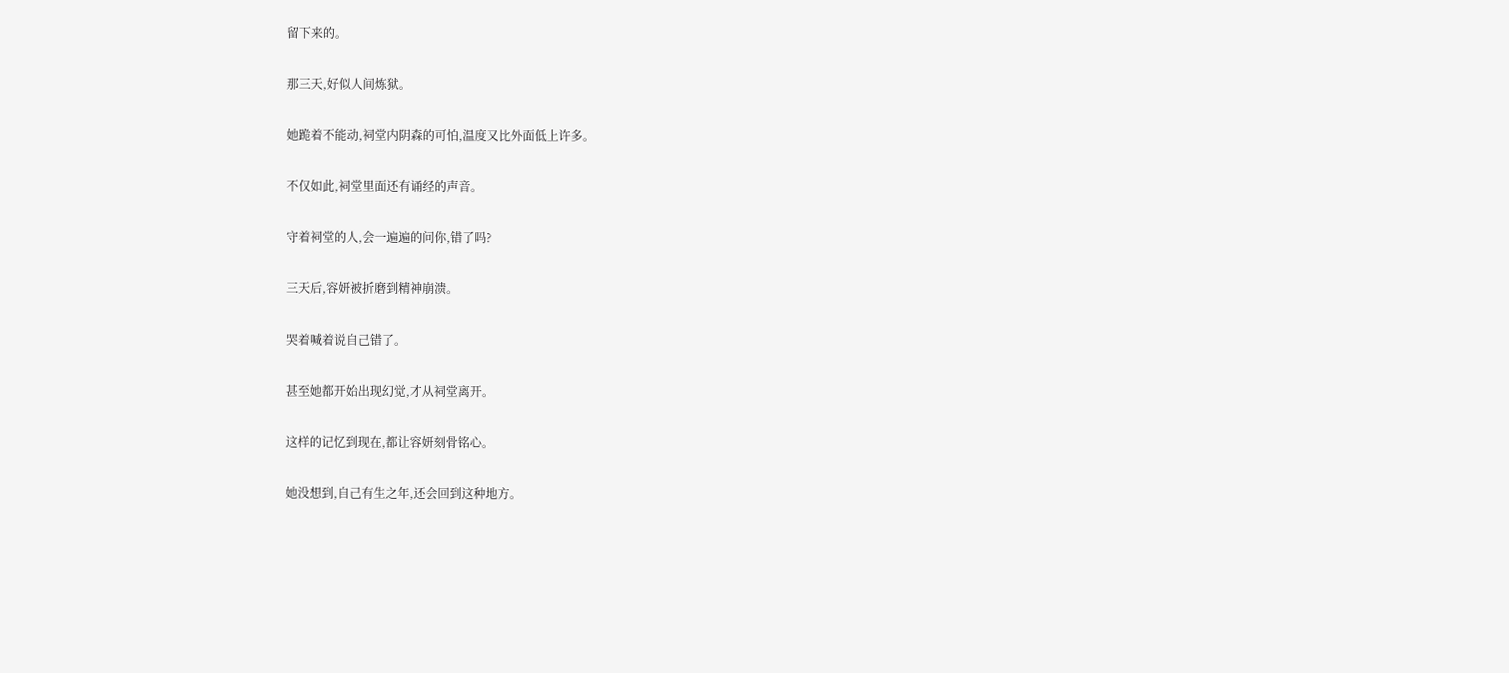留下来的。

那三天,好似人间炼狱。

她跪着不能动,祠堂内阴森的可怕,温度又比外面低上许多。

不仅如此,祠堂里面还有诵经的声音。

守着祠堂的人,会一遍遍的问你,错了吗?

三天后,容妍被折磨到精神崩溃。

哭着喊着说自己错了。

甚至她都开始出现幻觉,才从祠堂离开。

这样的记忆到现在,都让容妍刻骨铭心。

她没想到,自己有生之年,还会回到这种地方。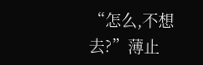“怎么,不想去?”薄止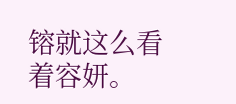镕就这么看着容妍。